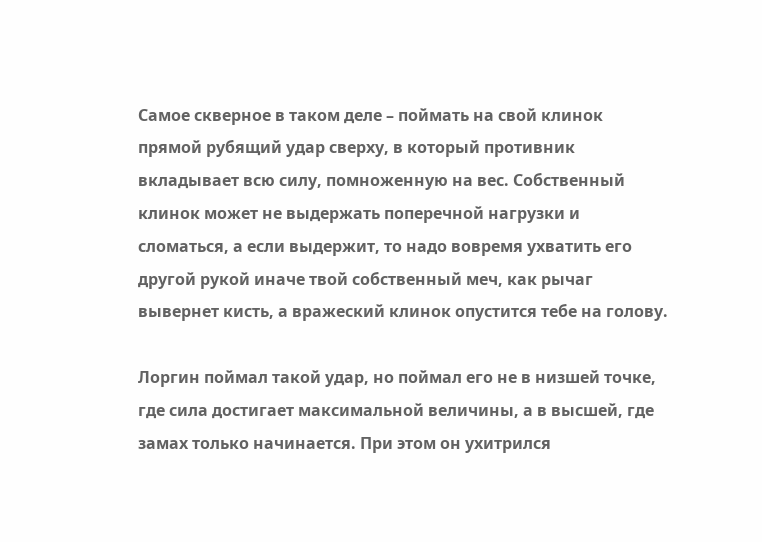Самое скверное в таком деле – поймать на свой клинок прямой рубящий удар сверху, в который противник вкладывает всю силу, помноженную на вес. Собственный клинок может не выдержать поперечной нагрузки и сломаться, а если выдержит, то надо вовремя ухватить его другой рукой иначе твой собственный меч, как рычаг вывернет кисть, а вражеский клинок опустится тебе на голову.

Лоргин поймал такой удар, но поймал его не в низшей точке, где сила достигает максимальной величины, а в высшей, где замах только начинается. При этом он ухитрился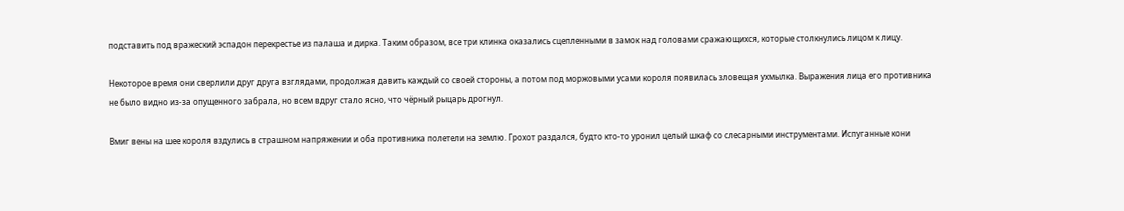подставить под вражеский эспадон перекрестье из палаша и дирка. Таким образом, все три клинка оказались сцепленными в замок над головами сражающихся, которые столкнулись лицом к лицу.

Некоторое время они сверлили друг друга взглядами, продолжая давить каждый со своей стороны, а потом под моржовыми усами короля появилась зловещая ухмылка. Выражения лица его противника не было видно из-за опущенного забрала, но всем вдруг стало ясно, что чёрный рыцарь дрогнул.

Вмиг вены на шее короля вздулись в страшном напряжении и оба противника полетели на землю. Грохот раздался, будто кто-то уронил целый шкаф со слесарными инструментами. Испуганные кони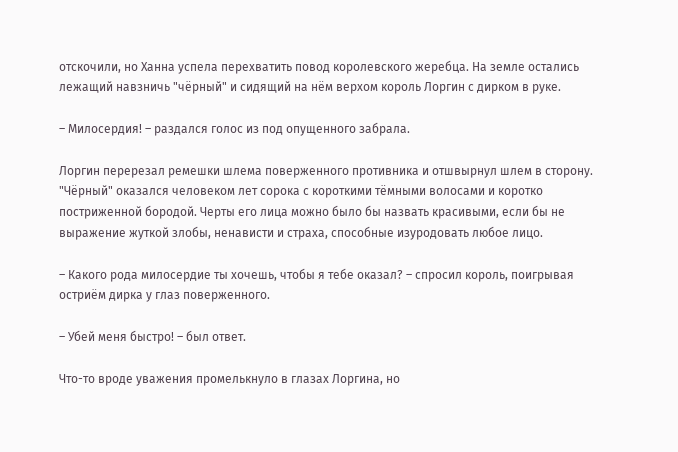отскочили, но Ханна успела перехватить повод королевского жеребца. На земле остались лежащий навзничь "чёрный" и сидящий на нём верхом король Лоргин с дирком в руке.

– Милосердия! – раздался голос из под опущенного забрала.

Лоргин перерезал ремешки шлема поверженного противника и отшвырнул шлем в сторону. "Чёрный" оказался человеком лет сорока с короткими тёмными волосами и коротко постриженной бородой. Черты его лица можно было бы назвать красивыми, если бы не выражение жуткой злобы, ненависти и страха, способные изуродовать любое лицо.

– Какого рода милосердие ты хочешь, чтобы я тебе оказал? – спросил король, поигрывая остриём дирка у глаз поверженного.

– Убей меня быстро! – был ответ.

Что-то вроде уважения промелькнуло в глазах Лоргина, но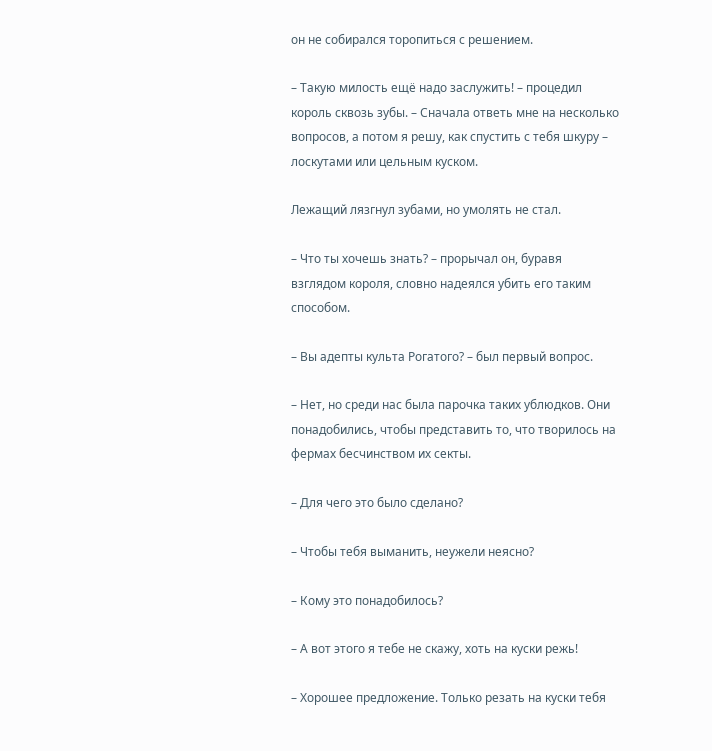он не собирался торопиться с решением.

– Такую милость ещё надо заслужить! – процедил король сквозь зубы. – Сначала ответь мне на несколько вопросов, а потом я решу, как спустить с тебя шкуру – лоскутами или цельным куском.

Лежащий лязгнул зубами, но умолять не стал.

– Что ты хочешь знать? – прорычал он, буравя взглядом короля, словно надеялся убить его таким способом.

– Вы адепты культа Рогатого? – был первый вопрос.

– Нет, но среди нас была парочка таких ублюдков. Они понадобились, чтобы представить то, что творилось на фермах бесчинством их секты.

– Для чего это было сделано?

– Чтобы тебя выманить, неужели неясно?

– Кому это понадобилось?

– А вот этого я тебе не скажу, хоть на куски режь!

– Хорошее предложение. Только резать на куски тебя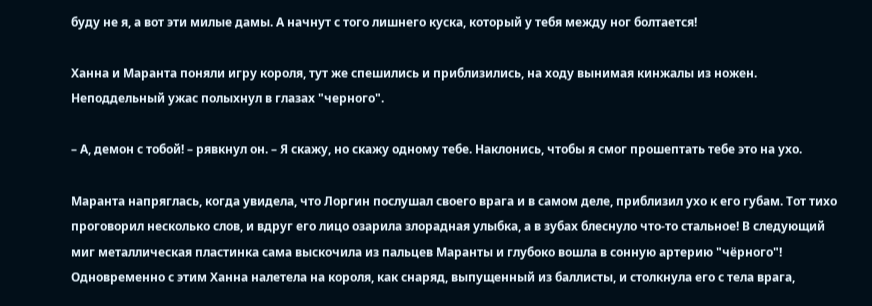буду не я, а вот эти милые дамы. А начнут с того лишнего куска, который у тебя между ног болтается!

Ханна и Маранта поняли игру короля, тут же спешились и приблизились, на ходу вынимая кинжалы из ножен. Неподдельный ужас полыхнул в глазах "черного".

– А, демон с тобой! – рявкнул он. – Я скажу, но скажу одному тебе. Наклонись, чтобы я смог прошептать тебе это на ухо.

Маранта напряглась, когда увидела, что Лоргин послушал своего врага и в самом деле, приблизил ухо к его губам. Тот тихо проговорил несколько слов, и вдруг его лицо озарила злорадная улыбка, а в зубах блеснуло что-то стальное! В следующий миг металлическая пластинка сама выскочила из пальцев Маранты и глубоко вошла в сонную артерию "чёрного"! Одновременно с этим Ханна налетела на короля, как снаряд, выпущенный из баллисты, и столкнула его с тела врага,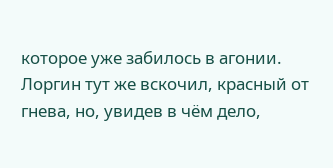которое уже забилось в агонии. Лоргин тут же вскочил, красный от гнева, но, увидев в чём дело,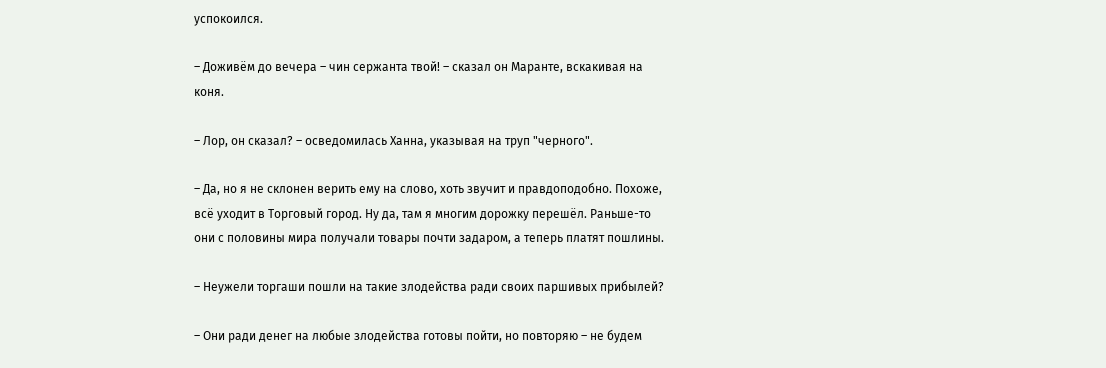успокоился.

– Доживём до вечера – чин сержанта твой! – сказал он Маранте, вскакивая на коня.

– Лор, он сказал? – осведомилась Ханна, указывая на труп "черного".

– Да, но я не склонен верить ему на слово, хоть звучит и правдоподобно. Похоже, всё уходит в Торговый город. Ну да, там я многим дорожку перешёл. Раньше-то они с половины мира получали товары почти задаром, а теперь платят пошлины.

– Неужели торгаши пошли на такие злодейства ради своих паршивых прибылей?

– Они ради денег на любые злодейства готовы пойти, но повторяю – не будем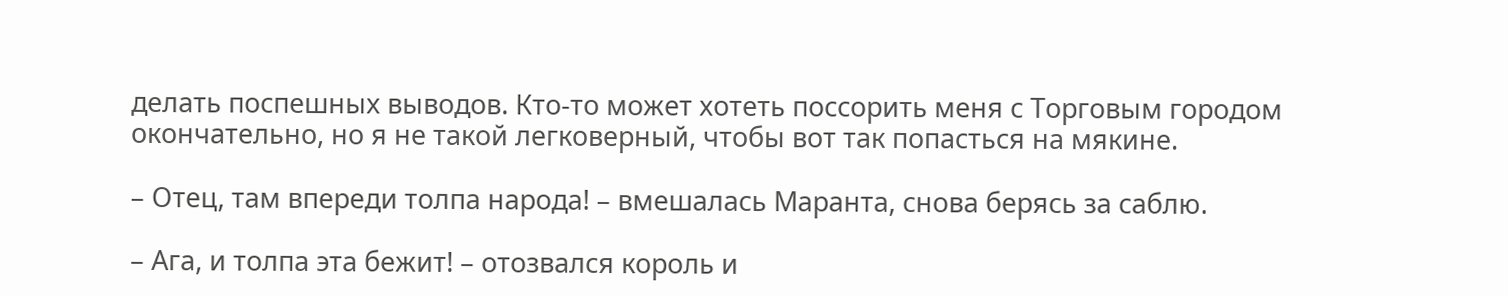делать поспешных выводов. Кто-то может хотеть поссорить меня с Торговым городом окончательно, но я не такой легковерный, чтобы вот так попасться на мякине.

– Отец, там впереди толпа народа! – вмешалась Маранта, снова берясь за саблю.

– Ага, и толпа эта бежит! – отозвался король и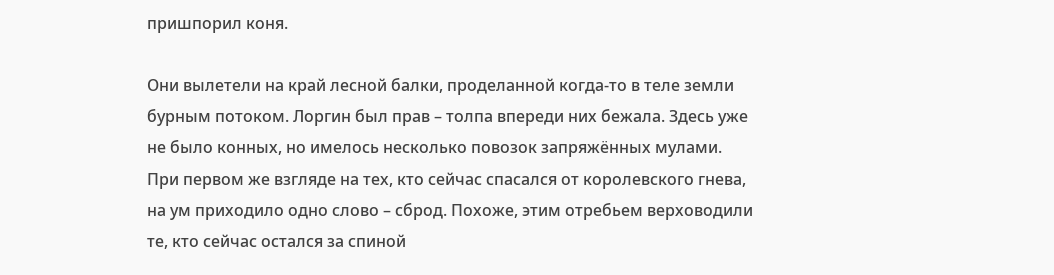пришпорил коня.

Они вылетели на край лесной балки, проделанной когда-то в теле земли бурным потоком. Лоргин был прав – толпа впереди них бежала. Здесь уже не было конных, но имелось несколько повозок запряжённых мулами. При первом же взгляде на тех, кто сейчас спасался от королевского гнева, на ум приходило одно слово – сброд. Похоже, этим отребьем верховодили те, кто сейчас остался за спиной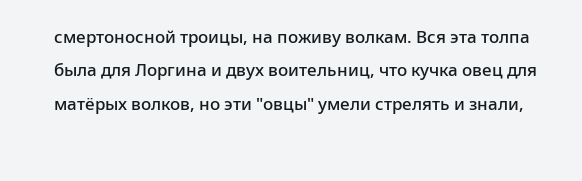смертоносной троицы, на поживу волкам. Вся эта толпа была для Лоргина и двух воительниц, что кучка овец для матёрых волков, но эти "овцы" умели стрелять и знали,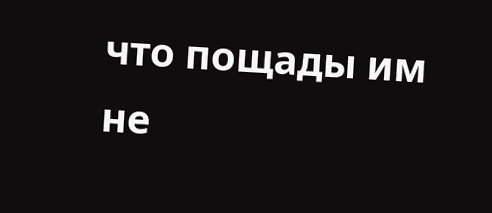что пощады им не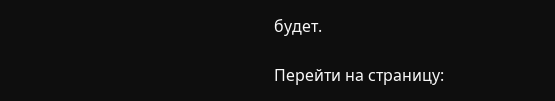будет.

Перейти на страницу: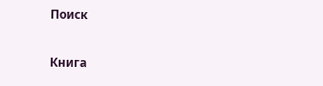Поиск

Книга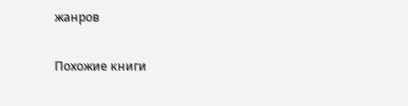жанров

Похожие книги